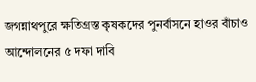জগন্নাথপুরে ক্ষতিগ্রস্ত কৃষকদের পুনর্বাসনে হাওর বাঁচাও আন্দোলনের ৫ দফা দাবি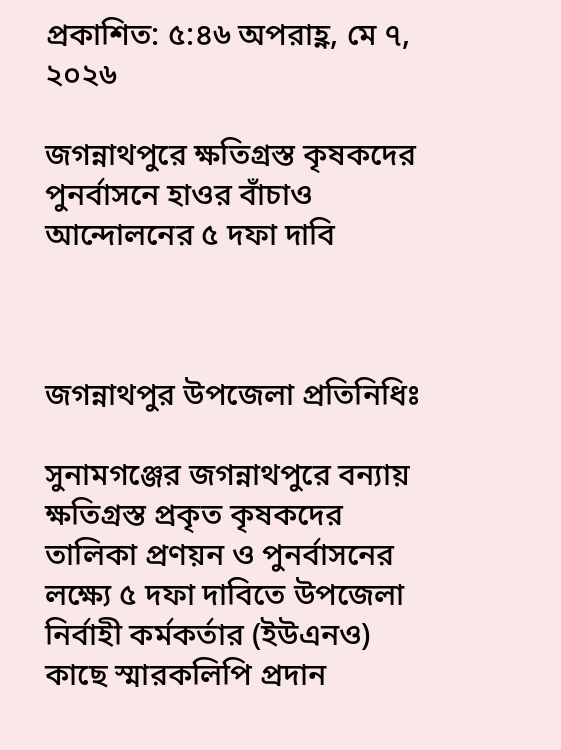প্রকাশিত: ৫:৪৬ অপরাহ্ণ, মে ৭, ২০২৬

জগন্নাথপুরে ক্ষতিগ্রস্ত কৃষকদের পুনর্বাসনে হাওর বাঁচাও আন্দোলনের ৫ দফা দাবি



জগন্নাথপুর উপজেলা প্রতিনিধিঃ

সুনামগঞ্জের জগন্নাথপুরে বন্যায় ক্ষতিগ্রস্ত প্রকৃত কৃষকদের তালিকা প্রণয়ন ও পুনর্বাসনের লক্ষ্যে ৫ দফা দাবিতে উপজেলা নির্বাহী কর্মকর্তার (ইউএনও) কাছে স্মারকলিপি প্রদান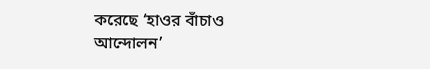করেছে ‘হাওর বাঁচাও আন্দোলন’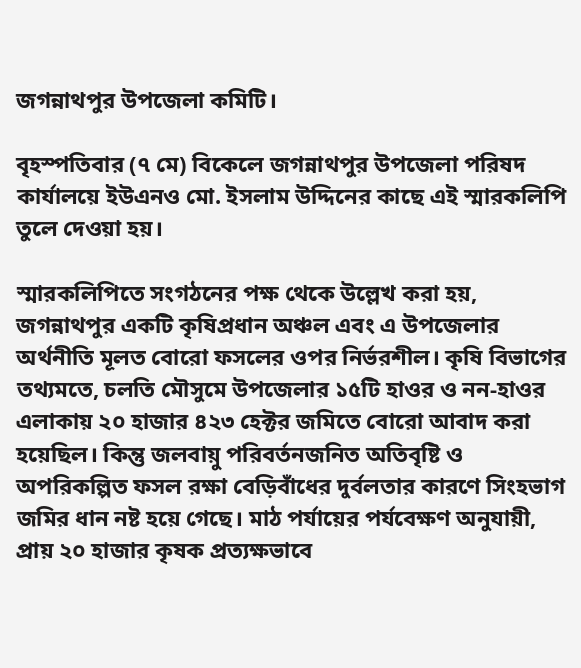জগন্নাথপুর উপজেলা কমিটি।

বৃহস্পতিবার (৭ মে) বিকেলে জগন্নাথপুর উপজেলা পরিষদ কার্যালয়ে ইউএনও মো. ইসলাম উদ্দিনের কাছে এই স্মারকলিপি তুলে দেওয়া হয়।

স্মারকলিপিতে সংগঠনের পক্ষ থেকে উল্লেখ করা হয়, জগন্নাথপুর একটি কৃষিপ্রধান অঞ্চল এবং এ উপজেলার অর্থনীতি মূলত বোরো ফসলের ওপর নির্ভরশীল। কৃষি বিভাগের তথ্যমতে, চলতি মৌসুমে উপজেলার ১৫টি হাওর ও নন-হাওর এলাকায় ২০ হাজার ৪২৩ হেক্টর জমিতে বোরো আবাদ করা হয়েছিল। কিন্তু জলবায়ু পরিবর্তনজনিত অতিবৃষ্টি ও অপরিকল্পিত ফসল রক্ষা বেড়িবাঁধের দুর্বলতার কারণে সিংহভাগ জমির ধান নষ্ট হয়ে গেছে। মাঠ পর্যায়ের পর্যবেক্ষণ অনুযায়ী, প্রায় ২০ হাজার কৃষক প্রত্যক্ষভাবে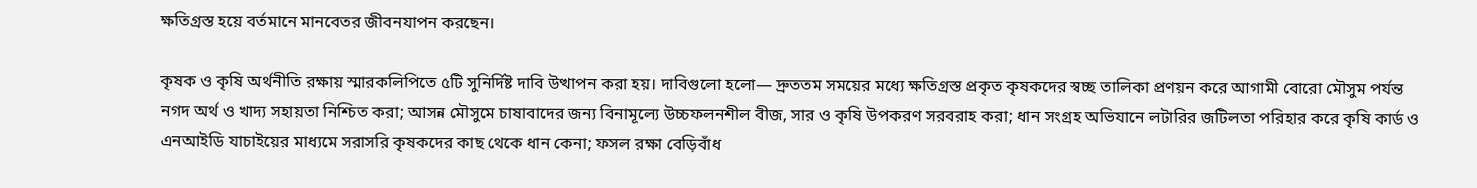ক্ষতিগ্রস্ত হয়ে বর্তমানে মানবেতর জীবনযাপন করছেন।

কৃষক ও কৃষি অর্থনীতি রক্ষায় স্মারকলিপিতে ৫টি সুনির্দিষ্ট দাবি উত্থাপন করা হয়। দাবিগুলো হলো— দ্রুততম সময়ের মধ্যে ক্ষতিগ্রস্ত প্রকৃত কৃষকদের স্বচ্ছ তালিকা প্রণয়ন করে আগামী বোরো মৌসুম পর্যন্ত নগদ অর্থ ও খাদ্য সহায়তা নিশ্চিত করা; আসন্ন মৌসুমে চাষাবাদের জন্য বিনামূল্যে উচ্চফলনশীল বীজ, সার ও কৃষি উপকরণ সরবরাহ করা; ধান সংগ্রহ অভিযানে লটারির জটিলতা পরিহার করে কৃষি কার্ড ও এনআইডি যাচাইয়ের মাধ্যমে সরাসরি কৃষকদের কাছ থেকে ধান কেনা; ফসল রক্ষা বেড়িবাঁধ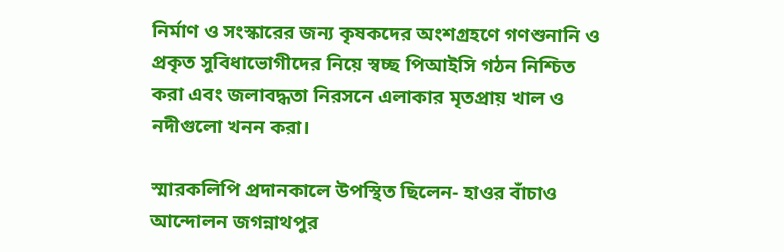নির্মাণ ও সংস্কারের জন্য কৃষকদের অংশগ্রহণে গণশুনানি ও প্রকৃত সুবিধাভোগীদের নিয়ে স্বচ্ছ পিআইসি গঠন নিশ্চিত করা এবং জলাবদ্ধতা নিরসনে এলাকার মৃতপ্রায় খাল ও নদীগুলো খনন করা।

স্মারকলিপি প্রদানকালে উপস্থিত ছিলেন- হাওর বাঁচাও আন্দোলন জগন্নাথপুর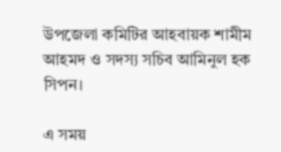উপজেলা কমিটির আহবায়ক শামীম আহমদ ও সদস্য সচিব আমিনুল হক সিপন।

এ সময়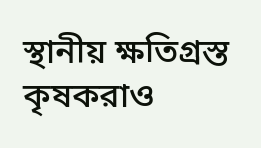স্থানীয় ক্ষতিগ্রস্ত কৃষকরাও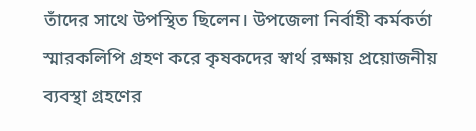তাঁদের সাথে উপস্থিত ছিলেন। উপজেলা নির্বাহী কর্মকর্তা স্মারকলিপি গ্রহণ করে কৃষকদের স্বার্থ রক্ষায় প্রয়োজনীয় ব্যবস্থা গ্রহণের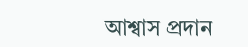আশ্বাস প্রদান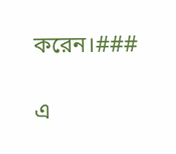করেন।###

এ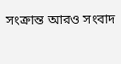সংক্রান্ত আরও সংবাদ